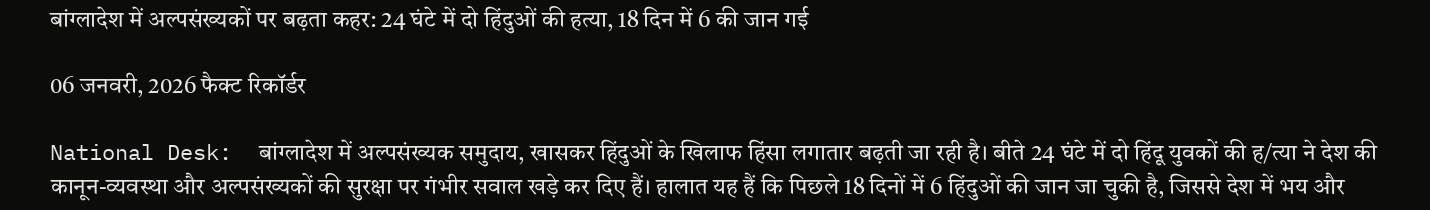बांग्लादेश में अल्पसंख्यकों पर बढ़ता कहर: 24 घंटे में दो हिंदुओं की हत्या, 18 दिन में 6 की जान गई

06 जनवरी, 2026 फैक्ट रिकॉर्डर

National Desk:  बांग्लादेश में अल्पसंख्यक समुदाय, खासकर हिंदुओं के खिलाफ हिंसा लगातार बढ़ती जा रही है। बीते 24 घंटे में दो हिंदू युवकों की ह/त्या ने देश की कानून-व्यवस्था और अल्पसंख्यकों की सुरक्षा पर गंभीर सवाल खड़े कर दिए हैं। हालात यह हैं कि पिछले 18 दिनों में 6 हिंदुओं की जान जा चुकी है, जिससे देश में भय और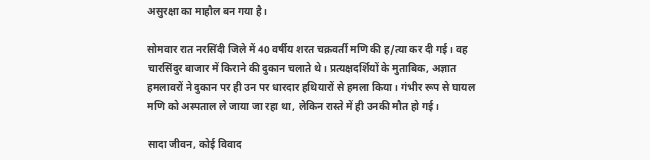असुरक्षा का माहौल बन गया है।

सोमवार रात नरसिंदी जिले में 40 वर्षीय शरत चक्रवर्ती मणि की ह/त्या कर दी गई। वह चारसिंदुर बाजार में किराने की दुकान चलाते थे। प्रत्यक्षदर्शियों के मुताबिक, अज्ञात हमलावरों ने दुकान पर ही उन पर धारदार हथियारों से हमला किया। गंभीर रूप से घायल मणि को अस्पताल ले जाया जा रहा था, लेकिन रास्ते में ही उनकी मौत हो गई।

सादा जीवन, कोई विवाद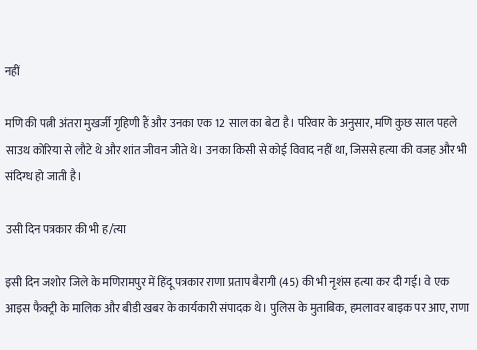नहीं

मणि की पत्नी अंतरा मुखर्जी गृहिणी हैं और उनका एक 12 साल का बेटा है। परिवार के अनुसार, मणि कुछ साल पहले साउथ कोरिया से लौटे थे और शांत जीवन जीते थे। उनका किसी से कोई विवाद नहीं था, जिससे हत्या की वजह और भी संदिग्ध हो जाती है।

उसी दिन पत्रकार की भी ह/त्या

इसी दिन जशोर जिले के मणिरामपुर में हिंदू पत्रकार राणा प्रताप बैरागी (45) की भी नृशंस हत्या कर दी गई। वे एक आइस फैक्ट्री के मालिक और बीडी खबर के कार्यकारी संपादक थे। पुलिस के मुताबिक, हमलावर बाइक पर आए, राणा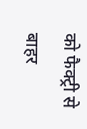को फैक्ट्री से बाहर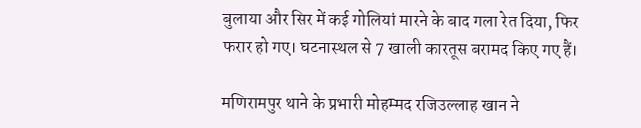बुलाया और सिर में कई गोलियां मारने के बाद गला रेत दिया, फिर फरार हो गए। घटनास्थल से 7 खाली कारतूस बरामद किए गए हैं।

मणिरामपुर थाने के प्रभारी मोहम्मद रजिउल्लाह खान ने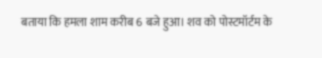बताया कि हमला शाम करीब 6 बजे हुआ। शव को पोस्टमॉर्टम के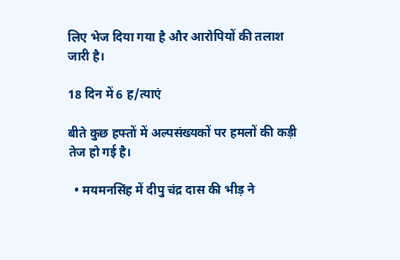लिए भेज दिया गया है और आरोपियों की तलाश जारी है।

18 दिन में 6 ह/त्याएं

बीते कुछ हफ्तों में अल्पसंख्यकों पर हमलों की कड़ी तेज हो गई है।

  • मयमनसिंह में दीपु चंद्र दास की भीड़ ने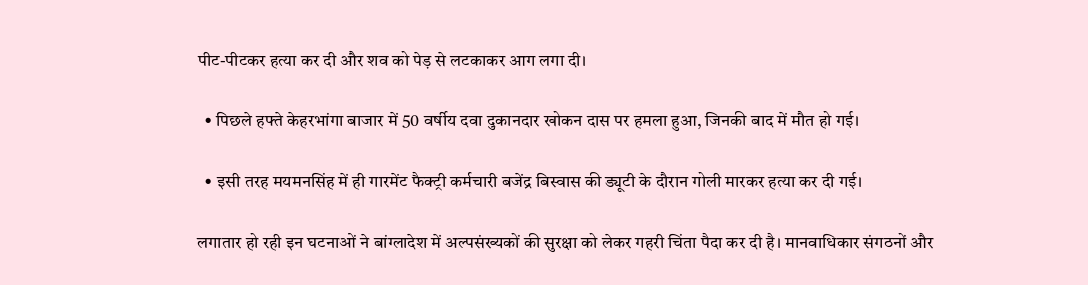पीट-पीटकर हत्या कर दी और शव को पेड़ से लटकाकर आग लगा दी।

  • पिछले हफ्ते केहरभांगा बाजार में 50 वर्षीय दवा दुकानदार खोकन दास पर हमला हुआ, जिनकी बाद में मौत हो गई।

  • इसी तरह मयमनसिंह में ही गारमेंट फैक्ट्री कर्मचारी बजेंद्र बिस्वास की ड्यूटी के दौरान गोली मारकर हत्या कर दी गई।

लगातार हो रही इन घटनाओं ने बांग्लादेश में अल्पसंख्यकों की सुरक्षा को लेकर गहरी चिंता पैदा कर दी है। मानवाधिकार संगठनों और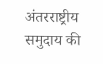अंतरराष्ट्रीय समुदाय की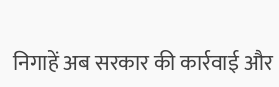निगाहें अब सरकार की कार्रवाई और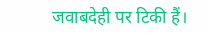जवाबदेही पर टिकी हैं।